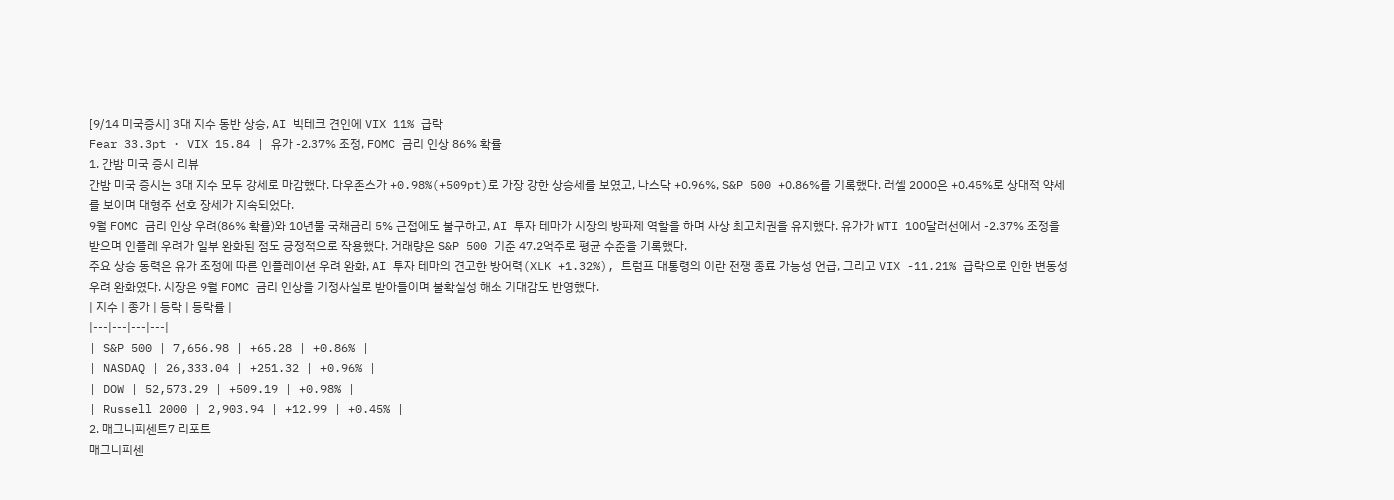[9/14 미국증시] 3대 지수 동반 상승, AI 빅테크 견인에 VIX 11% 급락
Fear 33.3pt · VIX 15.84 | 유가 -2.37% 조정, FOMC 금리 인상 86% 확률
1. 간밤 미국 증시 리뷰
간밤 미국 증시는 3대 지수 모두 강세로 마감했다. 다우존스가 +0.98%(+509pt)로 가장 강한 상승세를 보였고, 나스닥 +0.96%, S&P 500 +0.86%를 기록했다. 러셀 2000은 +0.45%로 상대적 약세를 보이며 대형주 선호 장세가 지속되었다.
9월 FOMC 금리 인상 우려(86% 확률)와 10년물 국채금리 5% 근접에도 불구하고, AI 투자 테마가 시장의 방파제 역할을 하며 사상 최고치권을 유지했다. 유가가 WTI 100달러선에서 -2.37% 조정을 받으며 인플레 우려가 일부 완화된 점도 긍정적으로 작용했다. 거래량은 S&P 500 기준 47.2억주로 평균 수준을 기록했다.
주요 상승 동력은 유가 조정에 따른 인플레이션 우려 완화, AI 투자 테마의 견고한 방어력(XLK +1.32%), 트럼프 대통령의 이란 전쟁 종료 가능성 언급, 그리고 VIX -11.21% 급락으로 인한 변동성 우려 완화였다. 시장은 9월 FOMC 금리 인상을 기정사실로 받아들이며 불확실성 해소 기대감도 반영했다.
| 지수 | 종가 | 등락 | 등락률 |
|---|---|---|---|
| S&P 500 | 7,656.98 | +65.28 | +0.86% |
| NASDAQ | 26,333.04 | +251.32 | +0.96% |
| DOW | 52,573.29 | +509.19 | +0.98% |
| Russell 2000 | 2,903.94 | +12.99 | +0.45% |
2. 매그니피센트7 리포트
매그니피센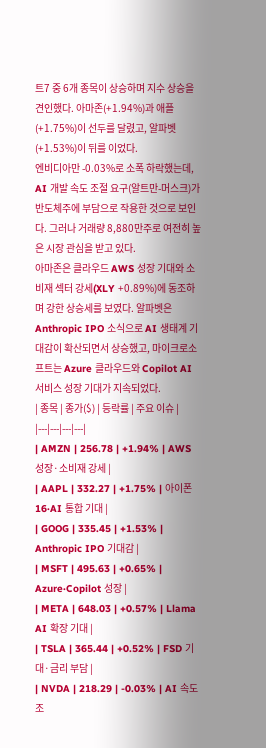트7 중 6개 종목이 상승하며 지수 상승을 견인했다. 아마존(+1.94%)과 애플(+1.75%)이 선두를 달렸고, 알파벳(+1.53%)이 뒤를 이었다.
엔비디아만 -0.03%로 소폭 하락했는데, AI 개발 속도 조절 요구(알트만-머스크)가 반도체주에 부담으로 작용한 것으로 보인다. 그러나 거래량 8,880만주로 여전히 높은 시장 관심을 받고 있다.
아마존은 클라우드 AWS 성장 기대와 소비재 섹터 강세(XLY +0.89%)에 동조하며 강한 상승세를 보였다. 알파벳은 Anthropic IPO 소식으로 AI 생태계 기대감이 확산되면서 상승했고, 마이크로소프트는 Azure 클라우드와 Copilot AI 서비스 성장 기대가 지속되었다.
| 종목 | 종가($) | 등락률 | 주요 이슈 |
|---|---|---|---|
| AMZN | 256.78 | +1.94% | AWS 성장·소비재 강세 |
| AAPL | 332.27 | +1.75% | 아이폰16·AI 통합 기대 |
| GOOG | 335.45 | +1.53% | Anthropic IPO 기대감 |
| MSFT | 495.63 | +0.65% | Azure·Copilot 성장 |
| META | 648.03 | +0.57% | Llama AI 확장 기대 |
| TSLA | 365.44 | +0.52% | FSD 기대·금리 부담 |
| NVDA | 218.29 | -0.03% | AI 속도조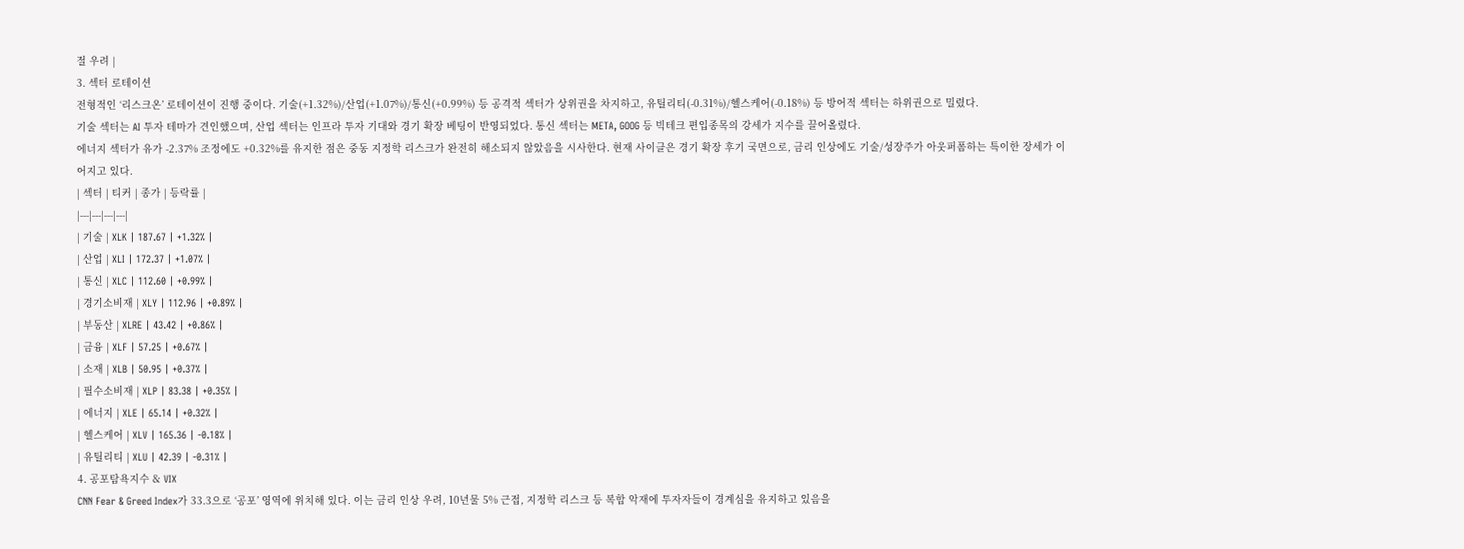절 우려 |
3. 섹터 로테이션
전형적인 ‘리스크온’ 로테이션이 진행 중이다. 기술(+1.32%)/산업(+1.07%)/통신(+0.99%) 등 공격적 섹터가 상위권을 차지하고, 유틸리티(-0.31%)/헬스케어(-0.18%) 등 방어적 섹터는 하위권으로 밀렸다.
기술 섹터는 AI 투자 테마가 견인했으며, 산업 섹터는 인프라 투자 기대와 경기 확장 베팅이 반영되었다. 통신 섹터는 META, GOOG 등 빅테크 편입종목의 강세가 지수를 끌어올렸다.
에너지 섹터가 유가 -2.37% 조정에도 +0.32%를 유지한 점은 중동 지정학 리스크가 완전히 해소되지 않았음을 시사한다. 현재 사이클은 경기 확장 후기 국면으로, 금리 인상에도 기술/성장주가 아웃퍼폼하는 특이한 장세가 이어지고 있다.
| 섹터 | 티커 | 종가 | 등락률 |
|---|---|---|---|
| 기술 | XLK | 187.67 | +1.32% |
| 산업 | XLI | 172.37 | +1.07% |
| 통신 | XLC | 112.60 | +0.99% |
| 경기소비재 | XLY | 112.96 | +0.89% |
| 부동산 | XLRE | 43.42 | +0.86% |
| 금융 | XLF | 57.25 | +0.67% |
| 소재 | XLB | 50.95 | +0.37% |
| 필수소비재 | XLP | 83.38 | +0.35% |
| 에너지 | XLE | 65.14 | +0.32% |
| 헬스케어 | XLV | 165.36 | -0.18% |
| 유틸리티 | XLU | 42.39 | -0.31% |
4. 공포탐욕지수 & VIX
CNN Fear & Greed Index가 33.3으로 ‘공포’ 영역에 위치해 있다. 이는 금리 인상 우려, 10년물 5% 근접, 지정학 리스크 등 복합 악재에 투자자들이 경계심을 유지하고 있음을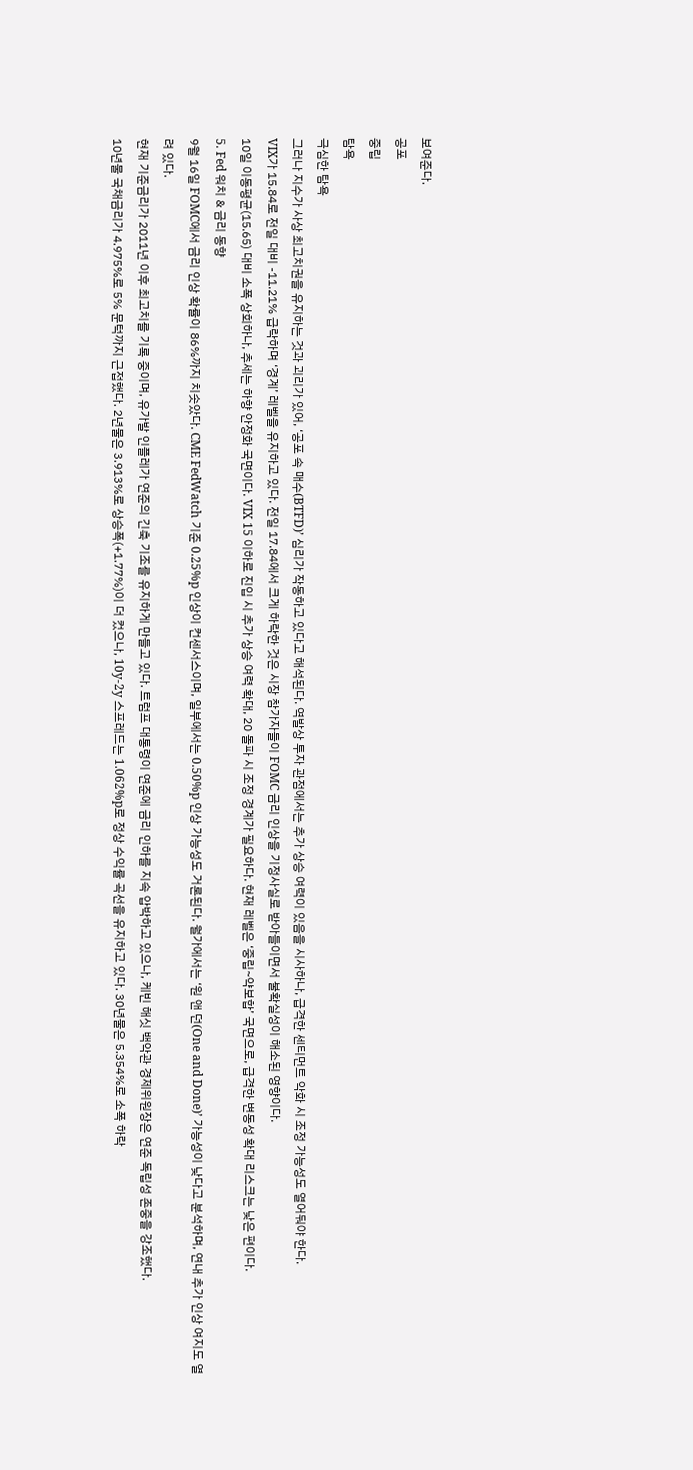보여준다.
공포
중립
탐욕
극심한 탐욕
그러나 지수가 사상 최고치권을 유지하는 것과 괴리가 있어, ‘공포 속 매수(BTFD)’ 심리가 작동하고 있다고 해석된다. 역발상 투자 관점에서는 추가 상승 여력이 있음을 시사하나, 급격한 센티먼트 악화 시 조정 가능성도 열어둬야 한다.
VIX가 15.84로 전일 대비 -11.21% 급락하며 ‘경계’ 레벨을 유지하고 있다. 전일 17.84에서 크게 하락한 것은 시장 참가자들이 FOMC 금리 인상을 기정사실로 받아들이면서 불확실성이 해소된 영향이다.
10일 이동평균(15.65) 대비 소폭 상회하나, 추세는 하향 안정화 국면이다. VIX 15 이하로 진입 시 추가 상승 여력 확대, 20 돌파 시 조정 경계가 필요하다. 현재 레벨은 ‘중립~약보합’ 국면으로, 급격한 변동성 확대 리스크는 낮은 편이다.
5. Fed 워치 & 금리 동향
9월 16일 FOMC에서 금리 인상 확률이 86%까지 치솟았다. CME FedWatch 기준 0.25%p 인상이 컨센서스이며, 일부에서는 0.50%p 인상 가능성도 거론된다. 월가에서는 ‘원 앤 던(One and Done)’ 가능성이 낮다고 분석하며, 연내 추가 인상 여지도 열려 있다.
현재 기준금리가 2011년 이후 최고치를 기록 중이며, 유가발 인플레가 연준의 긴축 기조를 유지하게 만들고 있다. 트럼프 대통령이 연준에 금리 인하를 지속 압박하고 있으나, 케빈 해싯 백악관 경제위원장은 연준 독립성 존중을 강조했다.
10년물 국채금리가 4.975%로 5% 문턱까지 근접했다. 2년물은 3.913%로 상승폭(+1.77%)이 더 컸으나, 10y-2y 스프레드는 1.062%p로 정상 수익률 곡선을 유지하고 있다. 30년물은 5.354%로 소폭 하락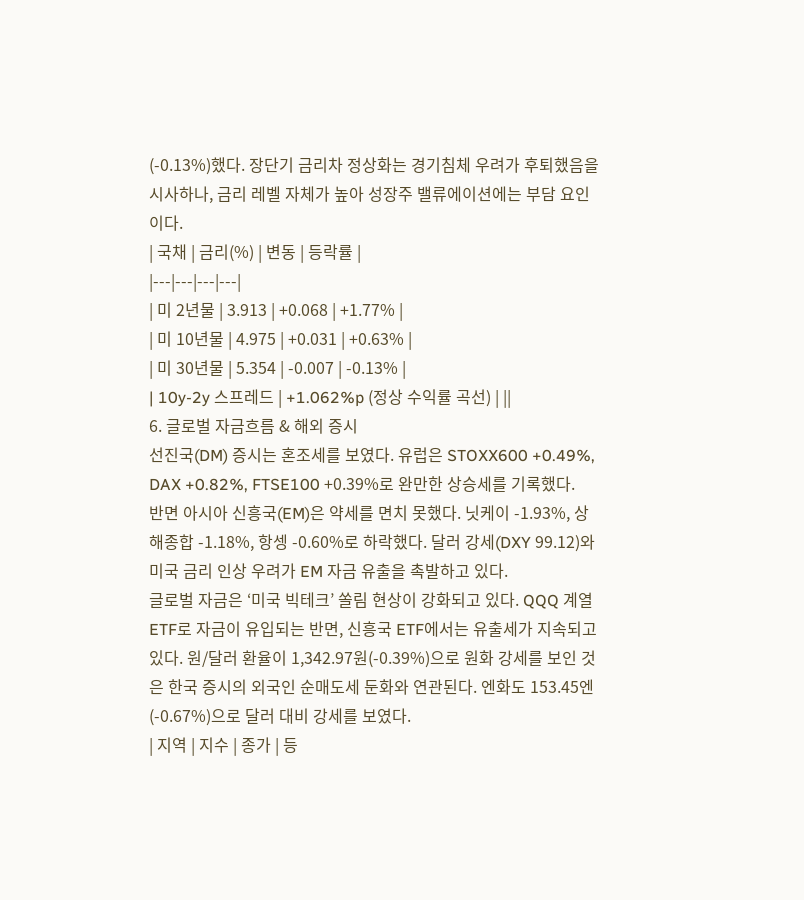(-0.13%)했다. 장단기 금리차 정상화는 경기침체 우려가 후퇴했음을 시사하나, 금리 레벨 자체가 높아 성장주 밸류에이션에는 부담 요인이다.
| 국채 | 금리(%) | 변동 | 등락률 |
|---|---|---|---|
| 미 2년물 | 3.913 | +0.068 | +1.77% |
| 미 10년물 | 4.975 | +0.031 | +0.63% |
| 미 30년물 | 5.354 | -0.007 | -0.13% |
| 10y-2y 스프레드 | +1.062%p (정상 수익률 곡선) | ||
6. 글로벌 자금흐름 & 해외 증시
선진국(DM) 증시는 혼조세를 보였다. 유럽은 STOXX600 +0.49%, DAX +0.82%, FTSE100 +0.39%로 완만한 상승세를 기록했다.
반면 아시아 신흥국(EM)은 약세를 면치 못했다. 닛케이 -1.93%, 상해종합 -1.18%, 항셍 -0.60%로 하락했다. 달러 강세(DXY 99.12)와 미국 금리 인상 우려가 EM 자금 유출을 촉발하고 있다.
글로벌 자금은 ‘미국 빅테크’ 쏠림 현상이 강화되고 있다. QQQ 계열 ETF로 자금이 유입되는 반면, 신흥국 ETF에서는 유출세가 지속되고 있다. 원/달러 환율이 1,342.97원(-0.39%)으로 원화 강세를 보인 것은 한국 증시의 외국인 순매도세 둔화와 연관된다. 엔화도 153.45엔(-0.67%)으로 달러 대비 강세를 보였다.
| 지역 | 지수 | 종가 | 등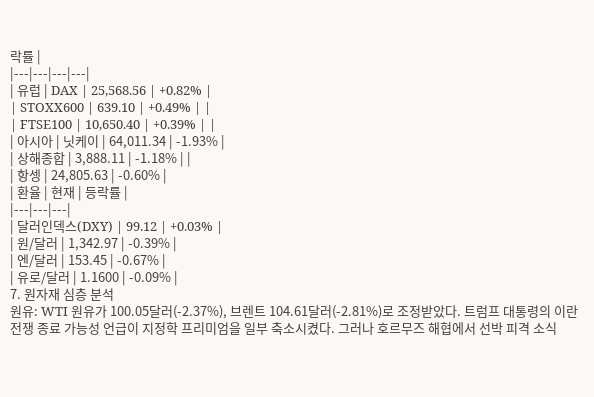락률 |
|---|---|---|---|
| 유럽 | DAX | 25,568.56 | +0.82% |
| STOXX600 | 639.10 | +0.49% | |
| FTSE100 | 10,650.40 | +0.39% | |
| 아시아 | 닛케이 | 64,011.34 | -1.93% |
| 상해종합 | 3,888.11 | -1.18% | |
| 항셍 | 24,805.63 | -0.60% |
| 환율 | 현재 | 등락률 |
|---|---|---|
| 달러인덱스(DXY) | 99.12 | +0.03% |
| 원/달러 | 1,342.97 | -0.39% |
| 엔/달러 | 153.45 | -0.67% |
| 유로/달러 | 1.1600 | -0.09% |
7. 원자재 심층 분석
원유: WTI 원유가 100.05달러(-2.37%), 브렌트 104.61달러(-2.81%)로 조정받았다. 트럼프 대통령의 이란 전쟁 종료 가능성 언급이 지정학 프리미엄을 일부 축소시켰다. 그러나 호르무즈 해협에서 선박 피격 소식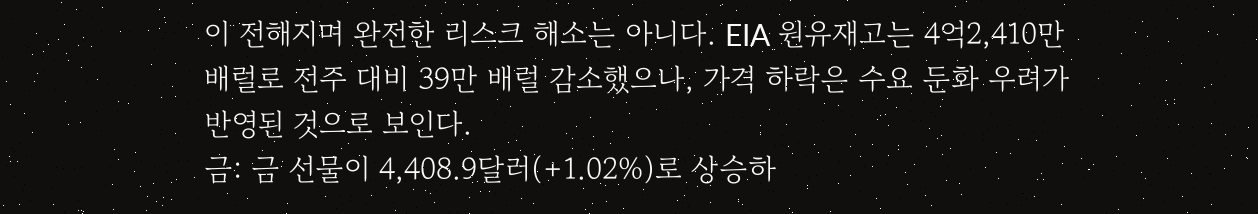이 전해지며 완전한 리스크 해소는 아니다. EIA 원유재고는 4억2,410만 배럴로 전주 대비 39만 배럴 감소했으나, 가격 하락은 수요 둔화 우려가 반영된 것으로 보인다.
금: 금 선물이 4,408.9달러(+1.02%)로 상승하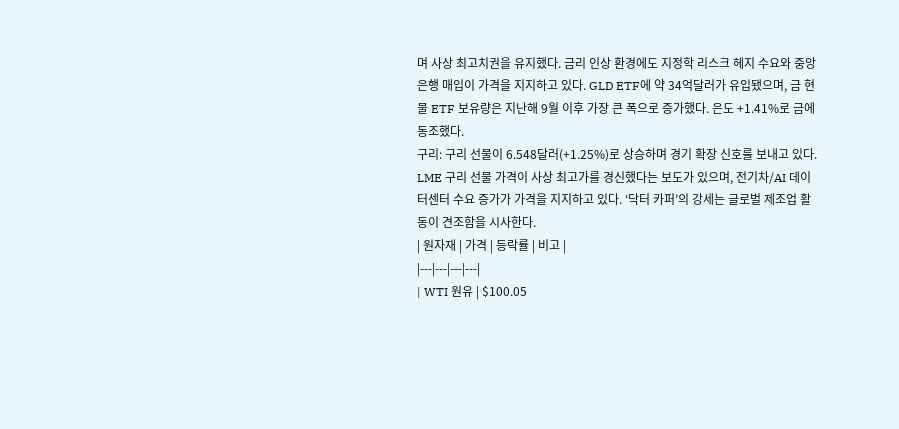며 사상 최고치권을 유지했다. 금리 인상 환경에도 지정학 리스크 헤지 수요와 중앙은행 매입이 가격을 지지하고 있다. GLD ETF에 약 34억달러가 유입됐으며, 금 현물 ETF 보유량은 지난해 9월 이후 가장 큰 폭으로 증가했다. 은도 +1.41%로 금에 동조했다.
구리: 구리 선물이 6.548달러(+1.25%)로 상승하며 경기 확장 신호를 보내고 있다. LME 구리 선물 가격이 사상 최고가를 경신했다는 보도가 있으며, 전기차/AI 데이터센터 수요 증가가 가격을 지지하고 있다. ‘닥터 카퍼’의 강세는 글로벌 제조업 활동이 견조함을 시사한다.
| 원자재 | 가격 | 등락률 | 비고 |
|---|---|---|---|
| WTI 원유 | $100.05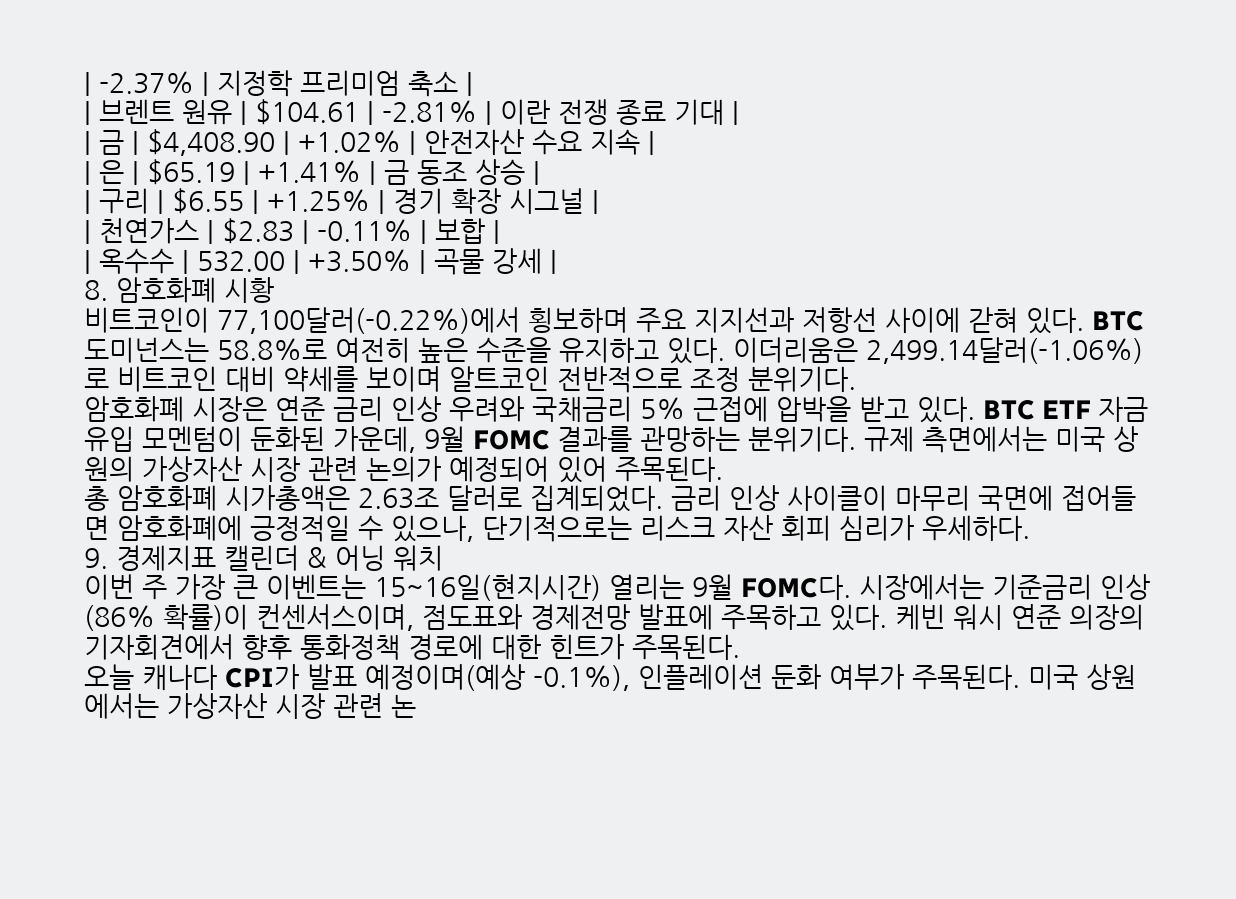| -2.37% | 지정학 프리미엄 축소 |
| 브렌트 원유 | $104.61 | -2.81% | 이란 전쟁 종료 기대 |
| 금 | $4,408.90 | +1.02% | 안전자산 수요 지속 |
| 은 | $65.19 | +1.41% | 금 동조 상승 |
| 구리 | $6.55 | +1.25% | 경기 확장 시그널 |
| 천연가스 | $2.83 | -0.11% | 보합 |
| 옥수수 | 532.00 | +3.50% | 곡물 강세 |
8. 암호화폐 시황
비트코인이 77,100달러(-0.22%)에서 횡보하며 주요 지지선과 저항선 사이에 갇혀 있다. BTC 도미넌스는 58.8%로 여전히 높은 수준을 유지하고 있다. 이더리움은 2,499.14달러(-1.06%)로 비트코인 대비 약세를 보이며 알트코인 전반적으로 조정 분위기다.
암호화폐 시장은 연준 금리 인상 우려와 국채금리 5% 근접에 압박을 받고 있다. BTC ETF 자금 유입 모멘텀이 둔화된 가운데, 9월 FOMC 결과를 관망하는 분위기다. 규제 측면에서는 미국 상원의 가상자산 시장 관련 논의가 예정되어 있어 주목된다.
총 암호화폐 시가총액은 2.63조 달러로 집계되었다. 금리 인상 사이클이 마무리 국면에 접어들면 암호화폐에 긍정적일 수 있으나, 단기적으로는 리스크 자산 회피 심리가 우세하다.
9. 경제지표 캘린더 & 어닝 워치
이번 주 가장 큰 이벤트는 15~16일(현지시간) 열리는 9월 FOMC다. 시장에서는 기준금리 인상(86% 확률)이 컨센서스이며, 점도표와 경제전망 발표에 주목하고 있다. 케빈 워시 연준 의장의 기자회견에서 향후 통화정책 경로에 대한 힌트가 주목된다.
오늘 캐나다 CPI가 발표 예정이며(예상 -0.1%), 인플레이션 둔화 여부가 주목된다. 미국 상원에서는 가상자산 시장 관련 논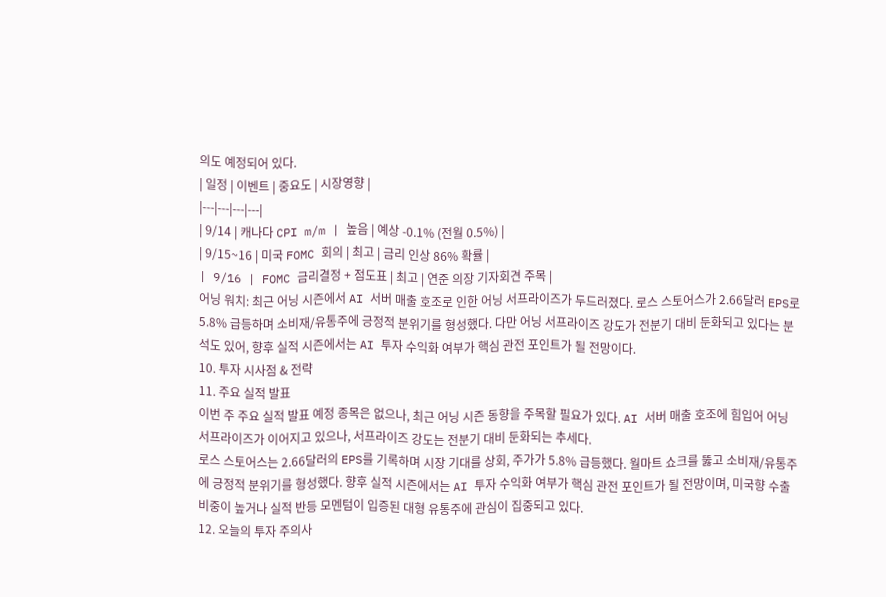의도 예정되어 있다.
| 일정 | 이벤트 | 중요도 | 시장영향 |
|---|---|---|---|
| 9/14 | 캐나다 CPI m/m | 높음 | 예상 -0.1% (전월 0.5%) |
| 9/15~16 | 미국 FOMC 회의 | 최고 | 금리 인상 86% 확률 |
| 9/16 | FOMC 금리결정 + 점도표 | 최고 | 연준 의장 기자회견 주목 |
어닝 워치: 최근 어닝 시즌에서 AI 서버 매출 호조로 인한 어닝 서프라이즈가 두드러졌다. 로스 스토어스가 2.66달러 EPS로 5.8% 급등하며 소비재/유통주에 긍정적 분위기를 형성했다. 다만 어닝 서프라이즈 강도가 전분기 대비 둔화되고 있다는 분석도 있어, 향후 실적 시즌에서는 AI 투자 수익화 여부가 핵심 관전 포인트가 될 전망이다.
10. 투자 시사점 & 전략
11. 주요 실적 발표
이번 주 주요 실적 발표 예정 종목은 없으나, 최근 어닝 시즌 동향을 주목할 필요가 있다. AI 서버 매출 호조에 힘입어 어닝 서프라이즈가 이어지고 있으나, 서프라이즈 강도는 전분기 대비 둔화되는 추세다.
로스 스토어스는 2.66달러의 EPS를 기록하며 시장 기대를 상회, 주가가 5.8% 급등했다. 월마트 쇼크를 뚫고 소비재/유통주에 긍정적 분위기를 형성했다. 향후 실적 시즌에서는 AI 투자 수익화 여부가 핵심 관전 포인트가 될 전망이며, 미국향 수출 비중이 높거나 실적 반등 모멘텀이 입증된 대형 유통주에 관심이 집중되고 있다.
12. 오늘의 투자 주의사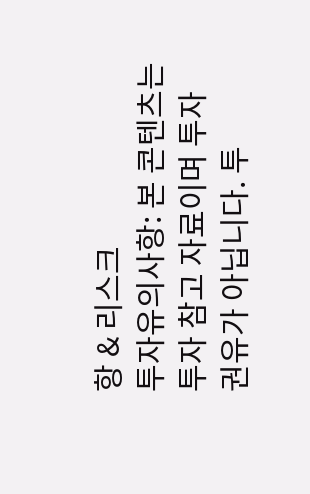항 & 리스크
투자유의사항: 본 콘텐츠는 투자 참고 자료이며 투자 권유가 아닙니다. 투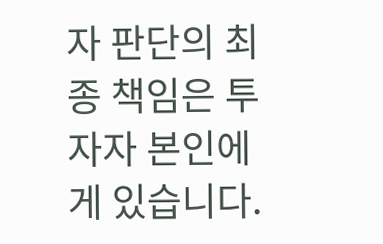자 판단의 최종 책임은 투자자 본인에게 있습니다.